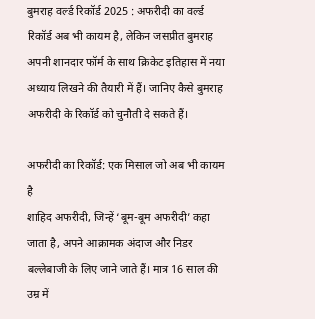बुमराह वर्ल्ड रिकॉर्ड 2025 : अफरीदी का वर्ल्ड रिकॉर्ड अब भी कायम है, लेकिन जसप्रीत बुमराह अपनी शानदार फॉर्म के साथ क्रिकेट इतिहास में नया अध्याय लिखने की तैयारी में हैं। जानिए कैसे बुमराह अफरीदी के रिकॉर्ड को चुनौती दे सकते हैं।

अफरीदी का रिकॉर्ड: एक मिसाल जो अब भी कायम है
शाहिद अफरीदी, जिन्हें ‘बूम-बूम अफरीदी’ कहा जाता है, अपने आक्रामक अंदाज और निडर बल्लेबाजी के लिए जाने जाते हैं। मात्र 16 साल की उम्र में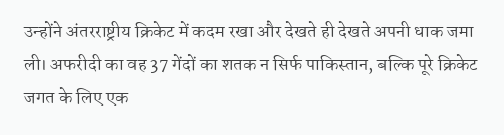उन्होंने अंतरराष्ट्रीय क्रिकेट में कदम रखा और देखते ही देखते अपनी धाक जमा ली। अफरीदी का वह 37 गेंदों का शतक न सिर्फ पाकिस्तान, बल्कि पूरे क्रिकेट जगत के लिए एक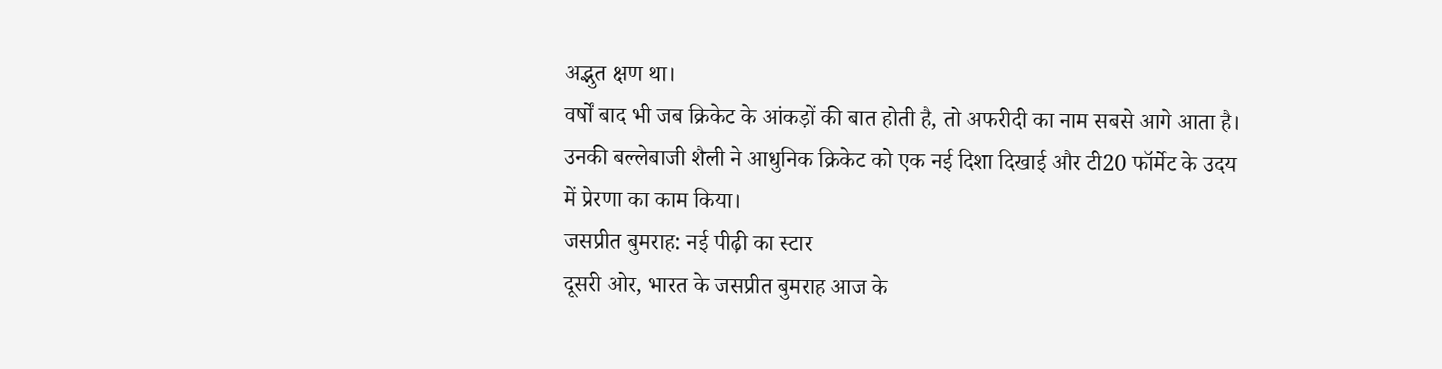अद्भुत क्षण था।
वर्षों बाद भी जब क्रिकेट के आंकड़ों की बात होती है, तो अफरीदी का नाम सबसे आगे आता है। उनकी बल्लेबाजी शैली ने आधुनिक क्रिकेट को एक नई दिशा दिखाई और टी20 फॉर्मेट के उदय में प्रेरणा का काम किया।
जसप्रीत बुमराह: नई पीढ़ी का स्टार
दूसरी ओर, भारत के जसप्रीत बुमराह आज के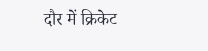दौर में क्रिकेट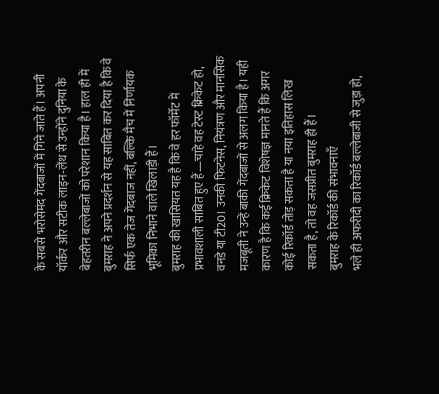के सबसे भरोसेमंद गेंदबाजों में गिने जाते हैं। अपनी यॉर्कर और सटीक लाइन-लेंथ से उन्होंने दुनिया के बेहतरीन बल्लेबाजों को परेशान किया है। हाल ही में बुमराह ने अपने प्रदर्शन से यह साबित कर दिया है कि वे सिर्फ एक तेज गेंदबाज नहीं, बल्कि मैच में निर्णायक भूमिका निभाने वाले खिलाड़ी हैं।
बुमराह की खासियत यह है कि वे हर फॉर्मेट में प्रभावशाली साबित हुए हैं—चाहे वह टेस्ट क्रिकेट हो, वनडे या टी20। उनकी फिटनेस, नियंत्रण और मानसिक मजबूती ने उन्हें बाकी गेंदबाजों से अलग किया है। यही कारण है कि कई क्रिकेट विशेषज्ञ मानते हैं कि अगर कोई रिकॉर्ड तोड़ सकता है या नया इतिहास लिख सकता है, तो वह जसप्रीत बुमराह ही हैं।
बुमराह के रिकॉर्ड की संभावनाएँ
भले ही अफरीदी का रिकॉर्ड बल्लेबाजी से जुड़ा हो,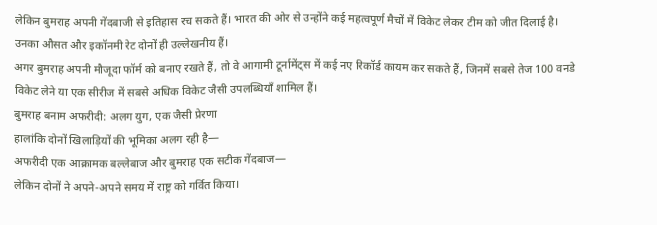लेकिन बुमराह अपनी गेंदबाजी से इतिहास रच सकते हैं। भारत की ओर से उन्होंने कई महत्वपूर्ण मैचों में विकेट लेकर टीम को जीत दिलाई है। उनका औसत और इकॉनमी रेट दोनों ही उल्लेखनीय हैं।
अगर बुमराह अपनी मौजूदा फॉर्म को बनाए रखते हैं, तो वे आगामी टूर्नामेंट्स में कई नए रिकॉर्ड कायम कर सकते हैं, जिनमें सबसे तेज 100 वनडे विकेट लेने या एक सीरीज में सबसे अधिक विकेट जैसी उपलब्धियाँ शामिल हैं।
बुमराह बनाम अफरीदी: अलग युग, एक जैसी प्रेरणा
हालांकि दोनों खिलाड़ियों की भूमिका अलग रही है—
अफरीदी एक आक्रामक बल्लेबाज और बुमराह एक सटीक गेंदबाज—
लेकिन दोनों ने अपने-अपने समय में राष्ट्र को गर्वित किया।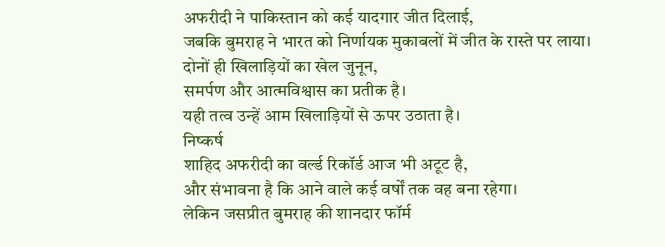अफरीदी ने पाकिस्तान को कई यादगार जीत दिलाई,
जबकि बुमराह ने भारत को निर्णायक मुकाबलों में जीत के रास्ते पर लाया।
दोनों ही खिलाड़ियों का खेल जुनून,
समर्पण और आत्मविश्वास का प्रतीक है।
यही तत्व उन्हें आम खिलाड़ियों से ऊपर उठाता है।
निष्कर्ष
शाहिद अफरीदी का वर्ल्ड रिकॉर्ड आज भी अटूट है,
और संभावना है कि आने वाले कई वर्षों तक वह बना रहेगा।
लेकिन जसप्रीत बुमराह की शानदार फॉर्म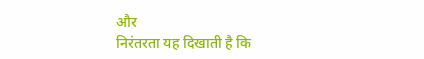और
निरंतरता यह दिखाती है कि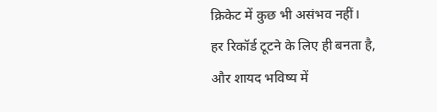क्रिकेट में कुछ भी असंभव नहीं।
हर रिकॉर्ड टूटने के लिए ही बनता है,
और शायद भविष्य में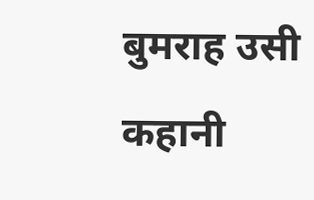बुमराह उसी
कहानी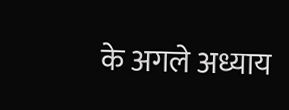के अगले अध्याय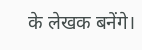के लेखक बनेंगे।